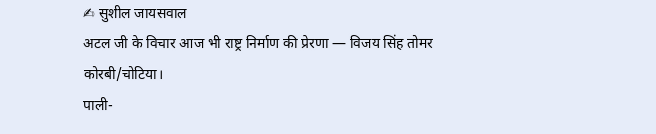✍ सुशील जायसवाल
अटल जी के विचार आज भी राष्ट्र निर्माण की प्रेरणा — विजय सिंह तोमर
कोरबी/चोटिया।
पाली-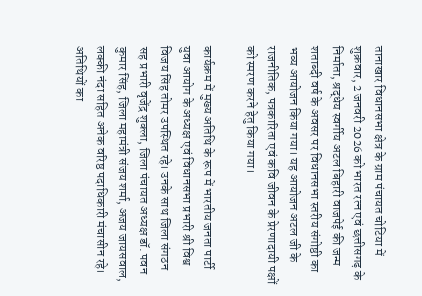तानाखार विधानसभा क्षेत्र के ग्राम पंचायत चोटिया में शुक्रवार, 2 जनवरी 2026 को भारत रत्न एवं छत्तीसगढ़ के निर्माता, श्रद्धेय स्वर्गीय अटल बिहारी वाजपेई की जन्म शताब्दी वर्ष के अवसर पर विधानसभा स्तरीय संगोष्ठी का भव्य आयोजन किया गया। यह आयोजन अटल जी के राजनीतिक, पत्रकारिता एवं कवि जीवन के प्रेरणादायी पक्षों को स्मरण करने हेतु किया गया।

कार्यक्रम में मुख्य अतिथि के रूप में भारतीय जनता पार्टी युवा आयोग के अध्यक्ष एवं विधानसभा प्रभारी श्री विश्व विजय सिंह तोमर उपस्थित रहे। उनके साथ जिला संगठन सह प्रभारी वृजेंद्र शुक्ला, जिला पंचायत अध्यक्ष डॉ. पवन कुमार सिंह, जिला महामंत्री संजय शर्मा, अजय जायसवाल, लक्की नंदा सहित अनेक वरिष्ठ पदाधिकारी मंचासीन रहे। अतिथियों का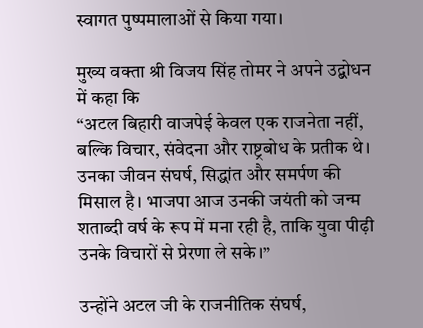स्वागत पुष्पमालाओं से किया गया।

मुख्य वक्ता श्री विजय सिंह तोमर ने अपने उद्बोधन में कहा कि
“अटल बिहारी वाजपेई केवल एक राजनेता नहीं, बल्कि विचार, संवेदना और राष्ट्रबोध के प्रतीक थे। उनका जीवन संघर्ष, सिद्धांत और समर्पण की मिसाल है। भाजपा आज उनकी जयंती को जन्म शताब्दी वर्ष के रूप में मना रही है, ताकि युवा पीढ़ी उनके विचारों से प्रेरणा ले सके।”

उन्होंने अटल जी के राजनीतिक संघर्ष,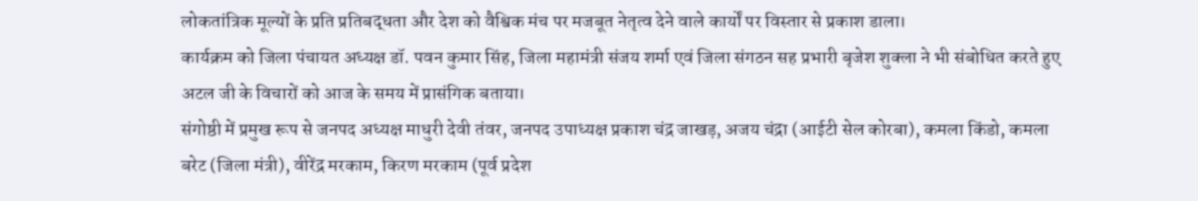लोकतांत्रिक मूल्यों के प्रति प्रतिबद्धता और देश को वैश्विक मंच पर मजबूत नेतृत्व देने वाले कार्यों पर विस्तार से प्रकाश डाला।
कार्यक्रम को जिला पंचायत अध्यक्ष डॉ. पवन कुमार सिंह, जिला महामंत्री संजय शर्मा एवं जिला संगठन सह प्रभारी बृजेश शुक्ला ने भी संबोधित करते हुए अटल जी के विचारों को आज के समय में प्रासंगिक बताया।
संगोष्ठी में प्रमुख रूप से जनपद अध्यक्ष माधुरी देवी तंवर, जनपद उपाध्यक्ष प्रकाश चंद्र जाखड़, अजय चंद्रा (आईटी सेल कोरबा), कमला किंडो, कमला बरेट (जिला मंत्री), वीरेंद्र मरकाम, किरण मरकाम (पूर्व प्रदेश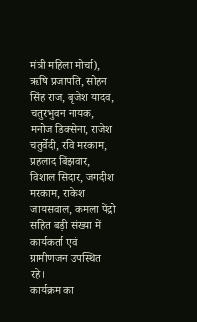मंत्री महिला मोर्चा), ऋषि प्रजापति, सोहन सिंह राज, बृजेश यादव, चतुरभुवन नायक, मनोज डिक्सेना, राजेश चतुर्वेदी, रवि मरकाम, प्रहलाद बिंझवार, विशाल सिदार, जगदीश मरकाम, राकेश जायसवाल, कमला पेंद्रो सहित बड़ी संख्या में कार्यकर्ता एवं ग्रामीणजन उपस्थित रहे।
कार्यक्रम का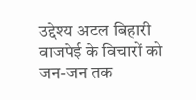उद्देश्य अटल बिहारी वाजपेई के विचारों को जन-जन तक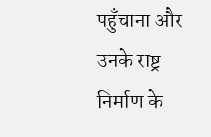पहुँचाना और उनके राष्ट्र निर्माण के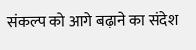संकल्प को आगे बढ़ाने का संदेश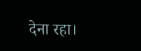देना रहा।